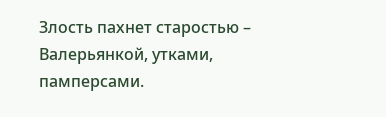Злость пахнет старостью –
Валерьянкой, утками, памперсами.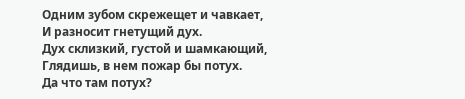Одним зубом скрежещет и чавкает,
И разносит гнетущий дух.
Дух склизкий, густой и шамкающий,
Глядишь, в нем пожар бы потух.
Да что там потух?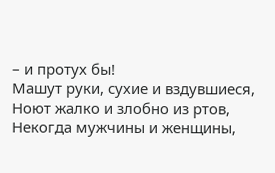– и протух бы!
Машут руки, сухие и вздувшиеся,
Ноют жалко и злобно из ртов,
Некогда мужчины и женщины,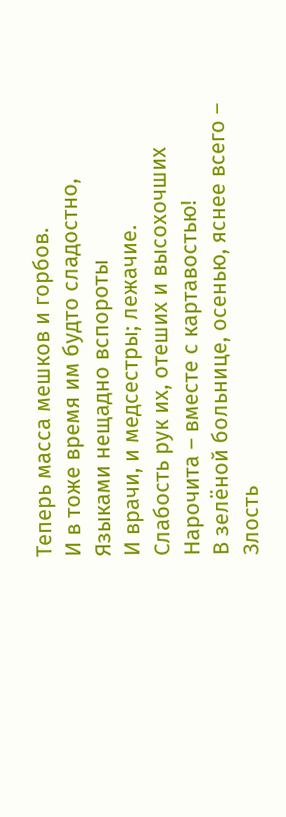Теперь масса мешков и горбов.
И в тоже время им будто сладостно,
Языками нещадно вспороты
И врачи, и медсестры; лежачие.
Слабость рук их, отеших и высохочших
Нарочита – вместе с картавостью!
В зелёной больнице, осенью, яснее всего –
Злость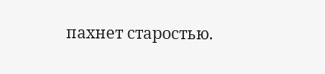пахнет старостью.